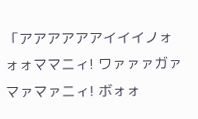「アアアアアアイイイノォォォママニィ! ワァァァガァマァマァニィ! ボォォ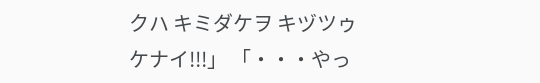クハ キミダケヲ キヅツゥケナイ!!!」 「・・・やっ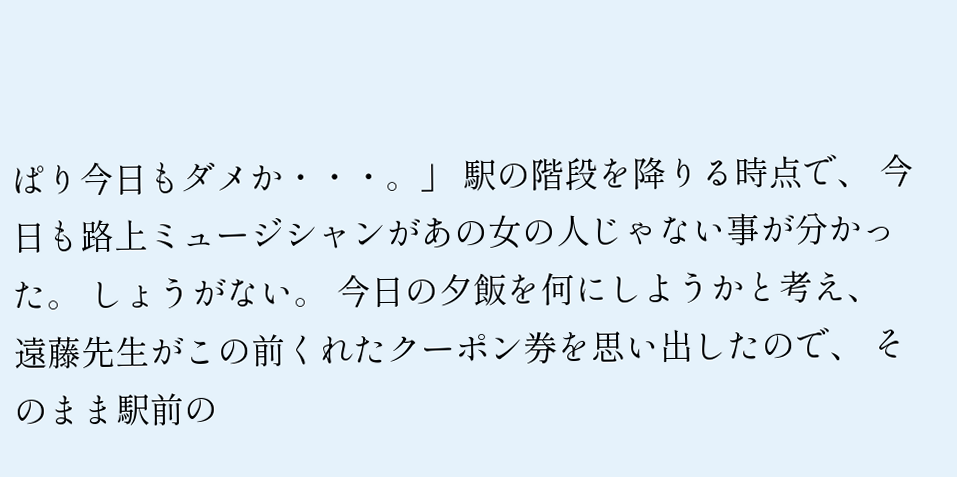ぱり今日もダメか・・・。」 駅の階段を降りる時点で、 今日も路上ミュージシャンがあの女の人じゃない事が分かった。 しょうがない。 今日の夕飯を何にしようかと考え、 遠藤先生がこの前くれたクーポン券を思い出したので、 そのまま駅前の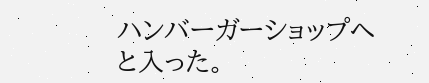ハンバーガーショップへと入った。